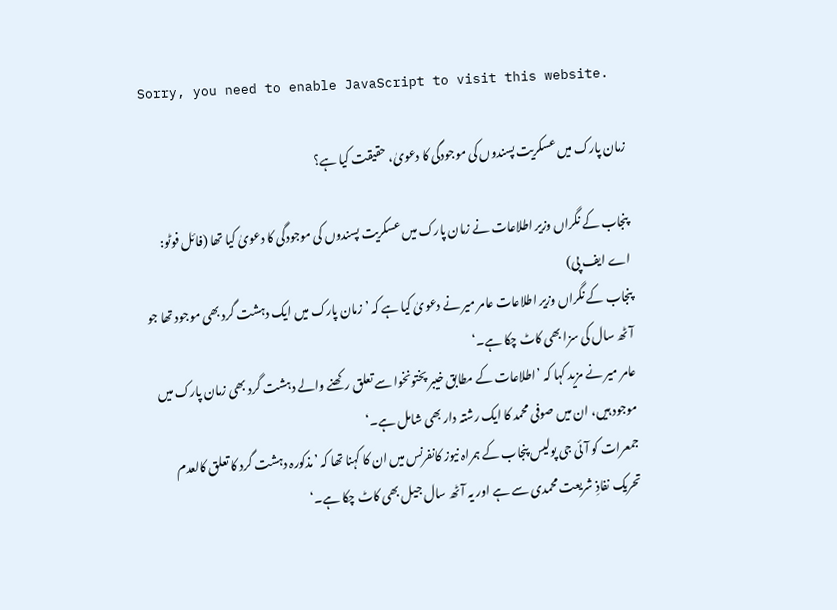Sorry, you need to enable JavaScript to visit this website.

زمان پارک میں عسکریت پسندوں کی موجودگی کا دعویٰ، حقیقت کیا ہے؟

پنجاب کے نگراں وزیر اطلاعات نے زمان پارک میں عسکریت پسندوں کی موجودگی کا دعویٰ کیا تھا (فائل فوٹو: اے ایف پی)
پنجاب کے نگراں وزیر اطلاعات عامر میر نے دعویٰ کیا ہے کہ ’زمان پارک میں ایک دہشت گرد بھی موجود تھا جو آٹھ سال کی سزا بھی کاٹ چکا ہے۔‘
عامر میر نے مزید کہا کہ ’اطلاعات کے مطابق خیبر پختونخوا سے تعلق رکھنے والے دہشت گرد بھی زمان پارک میں موجود ہیں، ان میں صوفی محمد کا ایک رشتہ دار بھی شامل ہے۔‘
جمعرات کو آئی جی پولیس پنجاب کے ہمراہ نیوز کانفرنس میں ان کا کہنا تھا کہ ’مذکورہ دہشت گرد کا تعلق کالعدم تحریک نفاذِ شریعت محمدی سے ہے اور یہ آٹھ سال جیل بھی کاٹ چکا ہے۔‘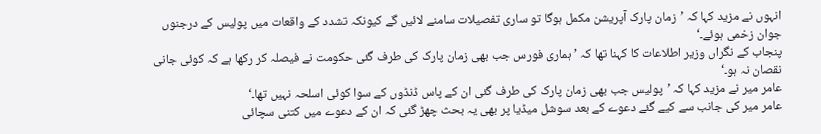انہوں نے مزید کہا کہ ’زمان پارک آپریشن مکمل ہوگا تو ساری تفصیلات سامنے لائیں گے کیونکہ تشدد کے واقعات میں پولیس کے درجنوں جوان زخمی ہوئے۔‘
پنجاب کے نگراں وزیر اطلاعات کا کہنا تھا کہ ’ہماری فورس جب بھی زمان پارک کی طرف گئی حکومت نے فیصلہ کر رکھا ہے کہ کوئی جانی نقصان نہ ہو۔‘
عامر میر نے مزید کہا کہ ’پولیس جب بھی زمان پارک کی طرف گئی ان کے پاس ڈنڈوں کے سوا کوئی اسلحہ نہیں تھا۔‘
عامر میر کی جانب سے کیے گئے دعوے کے بعد سوشل میڈیا پر بھی یہ بحث چھڑ گئی کہ ان کے دعوے میں کتنی سچائی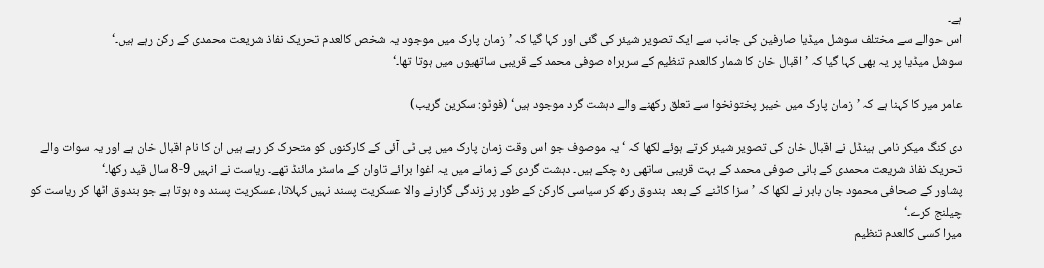ہے۔
اس حوالے سے مختلف سوشل میڈیا صارفین کی جانب سے ایک تصویر شیئر کی گئی اور کہا گیا کہ ’زمان پارک میں موجود یہ شخص کالعدم تحریک نفاذ شریعت محمدی کے رکن رہے ہیں۔‘
سوشل میڈیا پر یہ بھی کہا گیا کہ ’اقبال خان کا شمار کالعدم تنظیم کے سربراہ صوفی محمد کے قریبی ساتھیوں میں ہوتا تھا۔‘

عامر میر کا کہنا ہے کہ ’زمان پارک میں خیبر پختونخوا سے تعلق رکھنے والے دہشت گرد موجود ہیں‘ (فوٹو: سکرین گریب)

دی کنگ میکر نامی ہینڈل نے اقبال خان کی تصویر شیئر کرتے ہوئے لکھا کہ ‘یہ موصوف جو اس وقت زمان پارک میں پی ٹی آئی کے کارکنوں کو متحرک کر رہے ہیں ان کا نام اقبال خان ہے اور یہ سوات والے تحریک نفاذ شریعت محمدی کے بانی صوفی محمد کے بہت قریبی ساتھی رہ چکے ہیں۔ دہشت گردی کے زمانے میں یہ اغوا برائے تاوان کے ماسٹر مائنڈ تھے۔ ریاست نے انہیں 9-8 سال قید رکھا۔‘
پشاور کے صحافی محمود جان بابر نے لکھا کہ ’سزا کاٹنے کے بعد  بندوق رکھ کر سیاسی کارکن کے طور پر زندگی گزارنے والا عسکریت پسند نہیں کہلاتا، عسکریت پسند وہ ہوتا ہے جو بندوق اٹھا کر ریاست کو چیلنج کرے۔‘
میرا کسی کالعدم تنظیم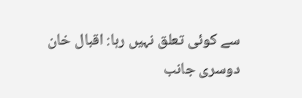سے کوئی تعلق نہیں رہا: اقبال خان
دوسری جانب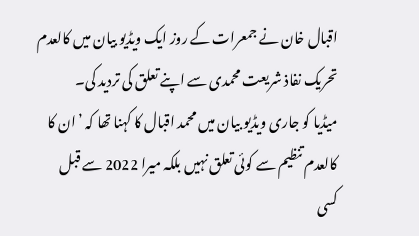اقبال خان نے جمعرات کے روز ایک ویڈیو بیان میں کالعدم تحریک نفاذ شریعت محمدی سے اپنے تعلق کی تردید کی۔
میڈیا کو جاری ویڈیو بیان میں محمد اقبال کا کہنا تھا کہ ’ان کا کالعدم تنظیم سے کوئی تعلق نہیں بلکہ میرا 2022 سے قبل کسی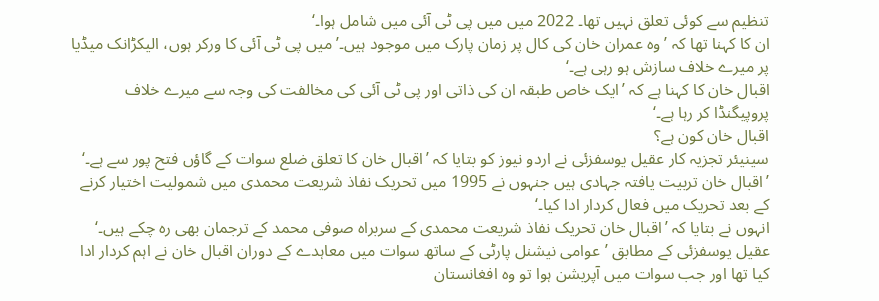تنظیم سے کوئی تعلق نہیں تھا۔ 2022 میں میں پی ٹی آئی میں شامل ہوا۔‘
ان کا کہنا تھا کہ ’وہ عمران خان کی کال پر زمان پارک میں موجود ہیں۔’میں پی ٹی آئی کا ورکر ہوں، الیکڑانک میڈیا پر میرے خلاف سازش ہو رہی ہے۔‘
اقبال خان کا کہنا ہے کہ ’ایک خاص طبقہ ان کی ذاتی اور پی ٹی آئی کی مخالفت کی وجہ سے میرے خلاف پروپیگنڈا کر رہا ہے۔‘
اقبال خان کون ہے؟
سینیئر تجزیہ کار عقیل یوسفزئی نے اردو نیوز کو بتایا کہ ’اقبال خان کا تعلق ضلع سوات کے گاؤں فتح پور سے ہے۔‘
’اقبال خان تربیت یافتہ جہادی ہیں جنہوں نے 1995 میں تحریک نفاذ شریعت محمدی میں شمولیت اختیار کرنے کے بعد تحریک میں فعال کردار ادا کیا۔‘
انہوں نے بتایا کہ ’اقبال خان تحریک نفاذ شریعت محمدی کے سربراہ صوفی محمد کے ترجمان بھی رہ چکے ہیں۔‘
عقیل یوسفزئی کے مطابق ’عوامی نیشنل پارٹی کے ساتھ سوات میں معاہدے کے دوران اقبال خان نے اہم کردار ادا کیا تھا اور جب سوات میں آپریشن ہوا تو وہ افغانستان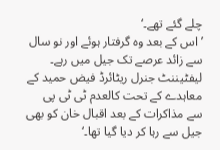چلے گئے تھے۔‘
’اس کے بعد وہ گرفتار ہوئے اور نو سال سے زائد عرصے تک جیل میں رہے۔ لیفٹیننٹ جنرل ریٹائرڈ فیض حمید کے معاہدے کے تحت کالعدم ٹی ٹی پی سے مذاکرات کے بعد اقبال خان کو بھی جیل سے رہا کر دیا گیا تھا۔‘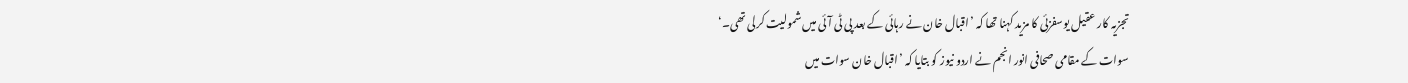تجزیہ کار عقیل یوسفزئی کا مزید کہنا تھا کہ ’اقبال خان نے رہائی کے بعد پی ٹی آئی میں شمولیت کرلی تھی۔‘
سوات کے مقامی صحافی انور انجم نے اردو نیوز کو بتایا کہ ’اقبال خان سوات میں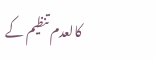کالعدم تنظیم کے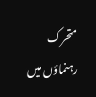متحرک رہنماؤں میں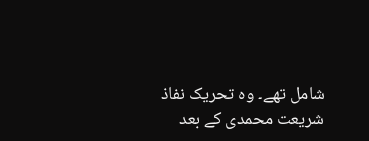شامل تھے۔ وہ تحریک نفاذ شریعت محمدی کے بعد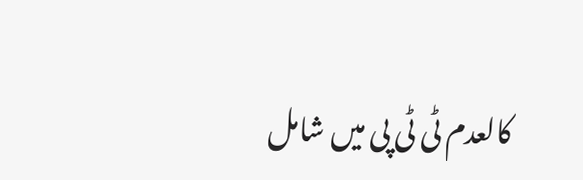کالعدم ٹی ٹی پی میں شامل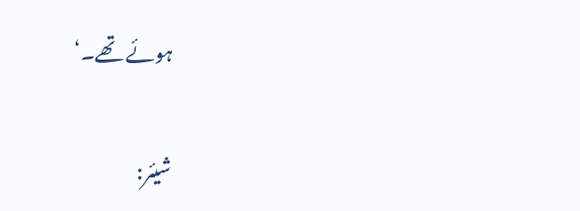ہوئے تھے۔‘

شیئر: